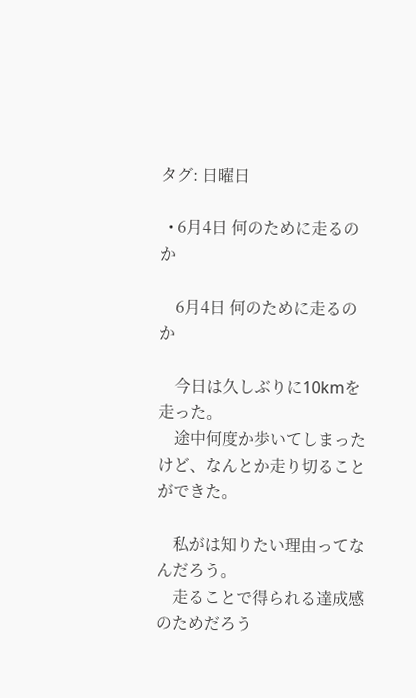タグ: 日曜日

  • 6月4日 何のために走るのか

    6月4日 何のために走るのか

    今日は久しぶりに10kmを走った。
    途中何度か歩いてしまったけど、なんとか走り切ることができた。

    私がは知りたい理由ってなんだろう。
    走ることで得られる達成感のためだろう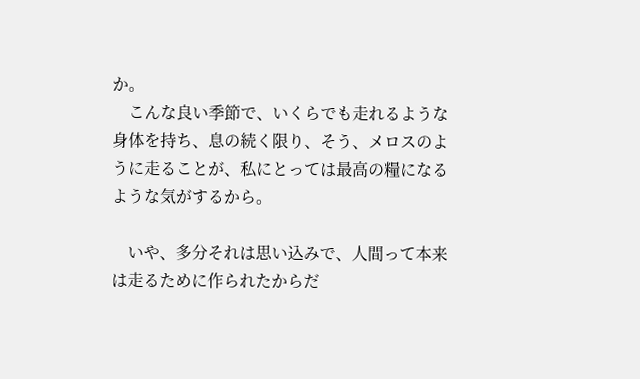か。
    こんな良い季節で、いくらでも走れるような身体を持ち、息の続く限り、そう、メロスのように走ることが、私にとっては最高の糧になるような気がするから。

    いや、多分それは思い込みで、人間って本来は走るために作られたからだ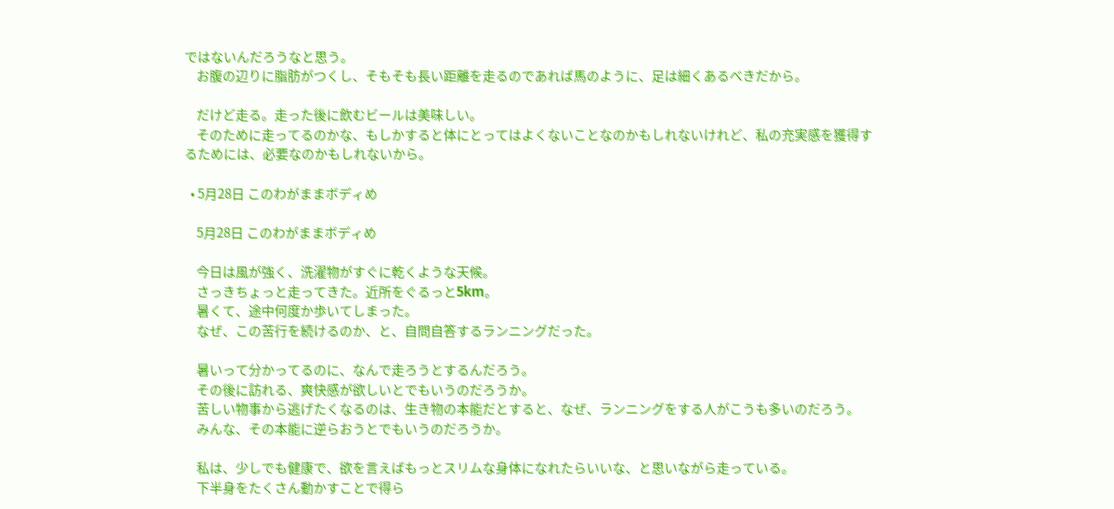ではないんだろうなと思う。
    お腹の辺りに脂肪がつくし、そもそも長い距離を走るのであれば馬のように、足は細くあるべきだから。

    だけど走る。走った後に飲むビールは美味しい。
    そのために走ってるのかな、もしかすると体にとってはよくないことなのかもしれないけれど、私の充実感を獲得するためには、必要なのかもしれないから。

  • 5月28日 このわがままボディめ

    5月28日 このわがままボディめ

    今日は風が強く、洗濯物がすぐに乾くような天候。
    さっきちょっと走ってきた。近所をぐるっと5km。
    暑くて、途中何度か歩いてしまった。
    なぜ、この苦行を続けるのか、と、自問自答するランニングだった。

    暑いって分かってるのに、なんで走ろうとするんだろう。
    その後に訪れる、爽快感が欲しいとでもいうのだろうか。
    苦しい物事から逃げたくなるのは、生き物の本能だとすると、なぜ、ランニングをする人がこうも多いのだろう。
    みんな、その本能に逆らおうとでもいうのだろうか。

    私は、少しでも健康で、欲を言えばもっとスリムな身体になれたらいいな、と思いながら走っている。
    下半身をたくさん動かすことで得ら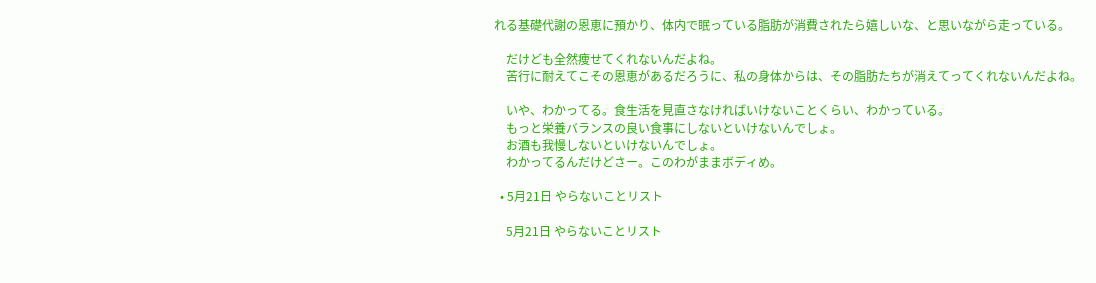れる基礎代謝の恩恵に預かり、体内で眠っている脂肪が消費されたら嬉しいな、と思いながら走っている。

    だけども全然痩せてくれないんだよね。
    苦行に耐えてこその恩恵があるだろうに、私の身体からは、その脂肪たちが消えてってくれないんだよね。

    いや、わかってる。食生活を見直さなければいけないことくらい、わかっている。
    もっと栄養バランスの良い食事にしないといけないんでしょ。
    お酒も我慢しないといけないんでしょ。
    わかってるんだけどさー。このわがままボディめ。

  • 5月21日 やらないことリスト

    5月21日 やらないことリスト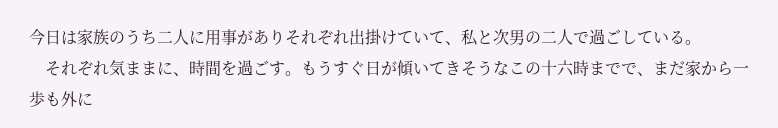今日は家族のうち二人に用事がありそれぞれ出掛けていて、私と次男の二人で過ごしている。
    それぞれ気ままに、時間を過ごす。もうすぐ日が傾いてきそうなこの十六時までで、まだ家から一歩も外に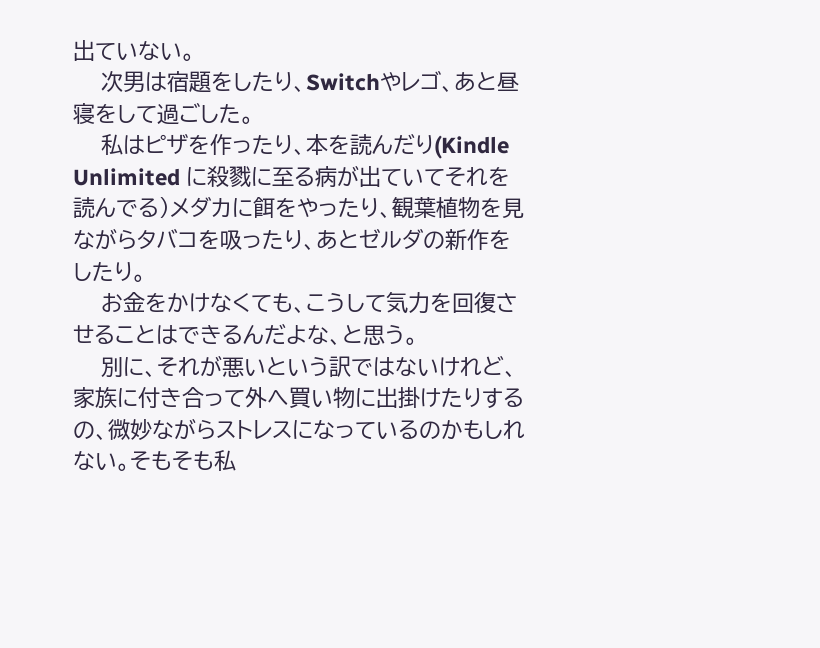出ていない。
    次男は宿題をしたり、Switchやレゴ、あと昼寝をして過ごした。
    私はピザを作ったり、本を読んだり(Kindle Unlimited に殺戮に至る病が出ていてそれを読んでる)メダカに餌をやったり、観葉植物を見ながらタバコを吸ったり、あとゼルダの新作をしたり。
    お金をかけなくても、こうして気力を回復させることはできるんだよな、と思う。
    別に、それが悪いという訳ではないけれど、家族に付き合って外へ買い物に出掛けたりするの、微妙ながらストレスになっているのかもしれない。そもそも私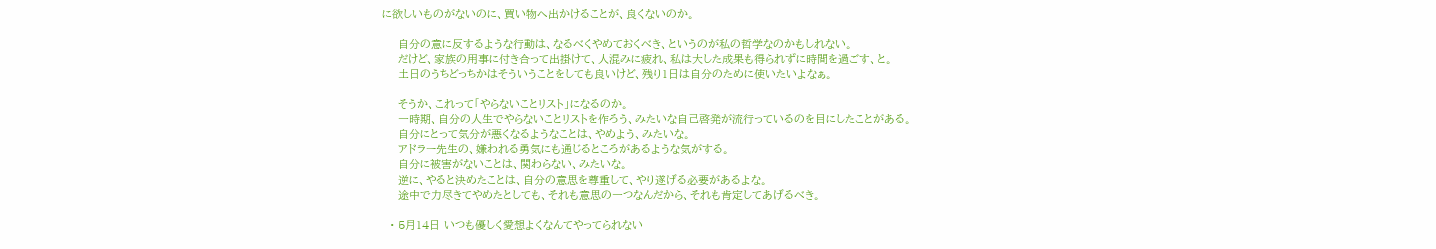に欲しいものがないのに、買い物へ出かけることが、良くないのか。

    自分の意に反するような行動は、なるべくやめておくべき、というのが私の哲学なのかもしれない。
    だけど、家族の用事に付き合って出掛けて、人混みに疲れ、私は大した成果も得られずに時間を過ごす、と。
    土日のうちどっちかはそういうことをしても良いけど、残り1日は自分のために使いたいよなぁ。

    そうか、これって「やらないことリスト」になるのか。
    一時期、自分の人生でやらないことリストを作ろう、みたいな自己啓発が流行っているのを目にしたことがある。
    自分にとって気分が悪くなるようなことは、やめよう、みたいな。
    アドラー先生の、嫌われる勇気にも通じるところがあるような気がする。
    自分に被害がないことは、関わらない、みたいな。
    逆に、やると決めたことは、自分の意思を尊重して、やり遂げる必要があるよな。
    途中で力尽きてやめたとしても、それも意思の一つなんだから、それも肯定してあげるべき。

  • 5月14日 いつも優しく愛想よくなんてやってられない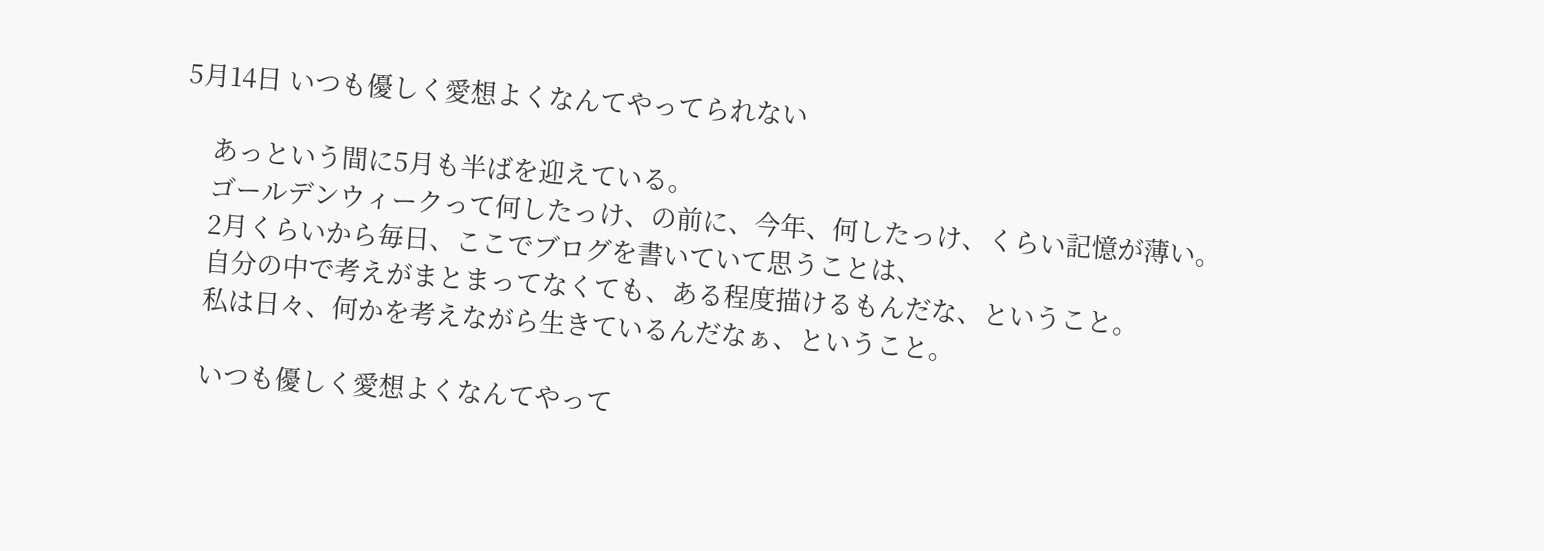5月14日 いつも優しく愛想よくなんてやってられない

    あっという間に5月も半ばを迎えている。
    ゴールデンウィークって何したっけ、の前に、今年、何したっけ、くらい記憶が薄い。
    2月くらいから毎日、ここでブログを書いていて思うことは、
    自分の中で考えがまとまってなくても、ある程度描けるもんだな、ということ。
    私は日々、何かを考えながら生きているんだなぁ、ということ。

    いつも優しく愛想よくなんてやって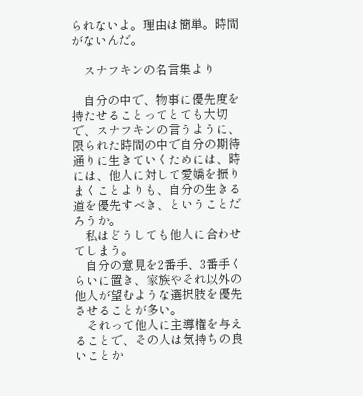られないよ。理由は簡単。時間がないんだ。

    スナフキンの名言集より

    自分の中で、物事に優先度を持たせることってとても大切で、スナフキンの言うように、限られた時間の中で自分の期待通りに生きていくためには、時には、他人に対して愛嬌を振りまくことよりも、自分の生きる道を優先すべき、ということだろうか。
    私はどうしても他人に合わせてしまう。
    自分の意見を2番手、3番手くらいに置き、家族やそれ以外の他人が望むような選択肢を優先させることが多い。
    それって他人に主導権を与えることで、その人は気持ちの良いことか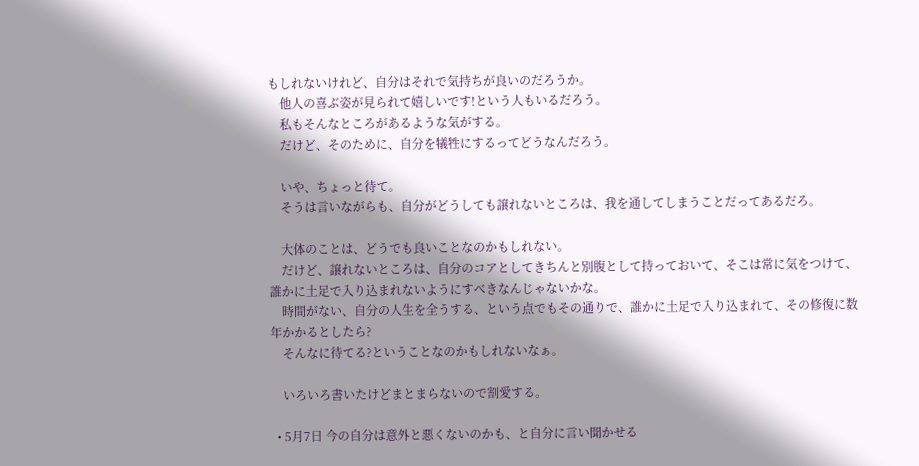もしれないけれど、自分はそれで気持ちが良いのだろうか。
    他人の喜ぶ姿が見られて嬉しいです!という人もいるだろう。
    私もそんなところがあるような気がする。
    だけど、そのために、自分を犠牲にするってどうなんだろう。

    いや、ちょっと待て。
    そうは言いながらも、自分がどうしても譲れないところは、我を通してしまうことだってあるだろ。

    大体のことは、どうでも良いことなのかもしれない。
    だけど、譲れないところは、自分のコアとしてきちんと別腹として持っておいて、そこは常に気をつけて、誰かに土足で入り込まれないようにすべきなんじゃないかな。
    時間がない、自分の人生を全うする、という点でもその通りで、誰かに土足で入り込まれて、その修復に数年かかるとしたら?
    そんなに待てる?ということなのかもしれないなぁ。

    いろいろ書いたけどまとまらないので割愛する。

  • 5月7日 今の自分は意外と悪くないのかも、と自分に言い聞かせる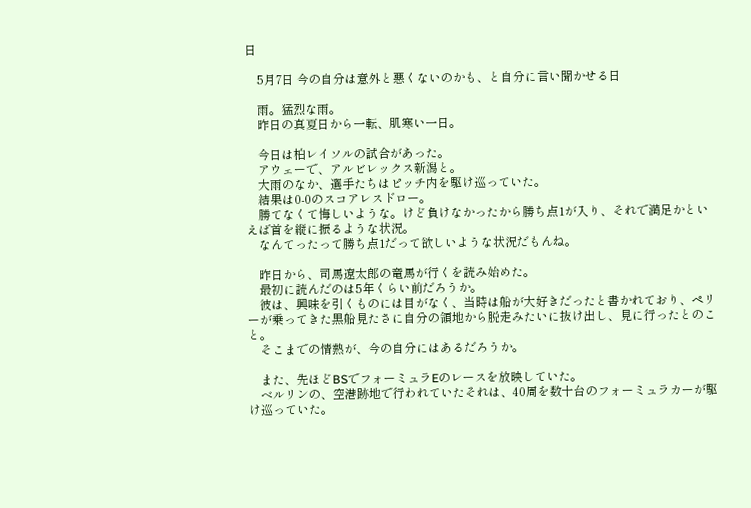日

    5月7日 今の自分は意外と悪くないのかも、と自分に言い聞かせる日

    雨。猛烈な雨。
    昨日の真夏日から一転、肌寒い一日。

    今日は柏レイソルの試合があった。
    アウェーで、アルビレックス新潟と。
    大雨のなか、選手たちはピッチ内を駆け巡っていた。
    結果は0-0のスコアレスドロー。
    勝てなくて悔しいような。けど負けなかったから勝ち点1が入り、それで満足かといえば首を縦に振るような状況。
    なんてったって勝ち点1だって欲しいような状況だもんね。

    昨日から、司馬遼太郎の竜馬が行くを読み始めた。
    最初に読んだのは5年くらい前だろうか。
    彼は、興味を引くものには目がなく、当時は船が大好きだったと書かれており、ペリーが乗ってきた黒船見たさに自分の領地から脱走みたいに抜け出し、見に行ったとのこと。
    そこまでの情熱が、今の自分にはあるだろうか。

    また、先ほどBSでフォーミュラEのレースを放映していた。
    ベルリンの、空港跡地で行われていたそれは、40周を数十台のフォーミュラカーが駆け巡っていた。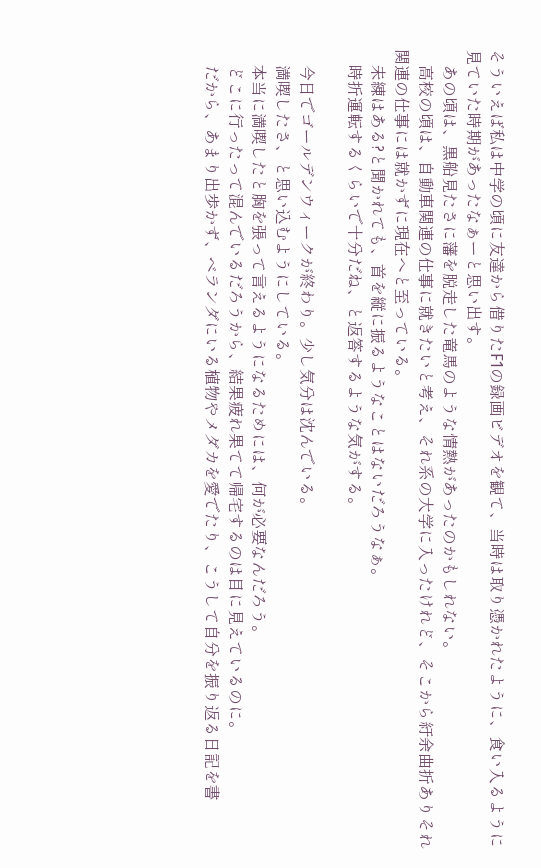そういえば私は中学の頃に友達から借りたF1の録画ビデオを観て、当時は取り憑かれたように、食い入るように見ていた時期があったなぁーと思い出す。
    あの頃は、黒船見たさに藩を脱走した竜馬のような情熱があったのかもしれない。
    高校の頃は、自動車関連の仕事に就きたいと考え、それ系の大学に入ったけれど、そこから紆余曲折ありそれ関連の仕事には就かずに現在へと至っている。
    未練はある?と聞かれても、首を縦に振るようなことはないだろうなぁ。
    時折運転するくらいで十分だね、と返答するような気がする。

    今日でゴールデンウィークが終わり。少し気分は沈んでいる。
    満喫したさ、と思い込むようにしている。
    本当に満喫したと胸を張って言えるようになるためには、何が必要なんだろう。
    どこに行ったって混んでいるだろうから、結果疲れ果てて帰宅するのは目に見えているのに。
    だから、あまり出歩かず、ベランダにいる植物やメダカを愛でたり、こうして自分を振り返る日記を書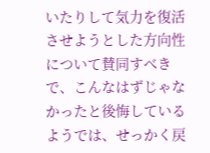いたりして気力を復活させようとした方向性について賛同すべきで、こんなはずじゃなかったと後悔しているようでは、せっかく戻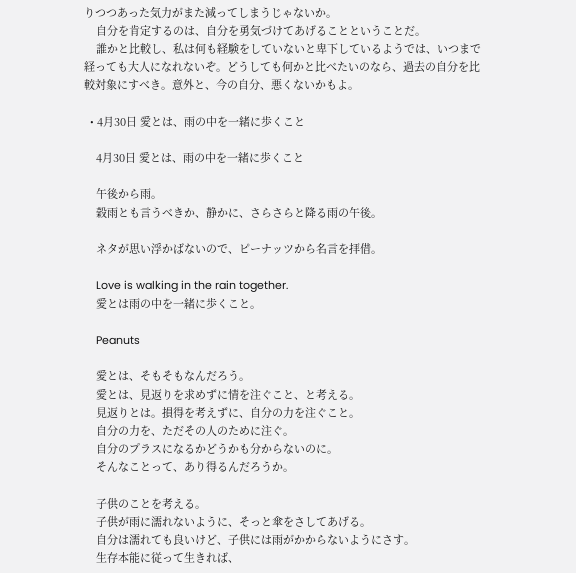りつつあった気力がまた減ってしまうじゃないか。
    自分を肯定するのは、自分を勇気づけてあげることということだ。
    誰かと比較し、私は何も経験をしていないと卑下しているようでは、いつまで経っても大人になれないぞ。どうしても何かと比べたいのなら、過去の自分を比較対象にすべき。意外と、今の自分、悪くないかもよ。

  • 4月30日 愛とは、雨の中を一緒に歩くこと

    4月30日 愛とは、雨の中を一緒に歩くこと

    午後から雨。
    穀雨とも言うべきか、静かに、さらさらと降る雨の午後。

    ネタが思い浮かばないので、ピーナッツから名言を拝借。

    Love is walking in the rain together.
    愛とは雨の中を一緒に歩くこと。

    Peanuts

    愛とは、そもそもなんだろう。
    愛とは、見返りを求めずに情を注ぐこと、と考える。
    見返りとは。損得を考えずに、自分の力を注ぐこと。
    自分の力を、ただその人のために注ぐ。
    自分のプラスになるかどうかも分からないのに。
    そんなことって、あり得るんだろうか。

    子供のことを考える。
    子供が雨に濡れないように、そっと傘をさしてあげる。
    自分は濡れても良いけど、子供には雨がかからないようにさす。
    生存本能に従って生きれば、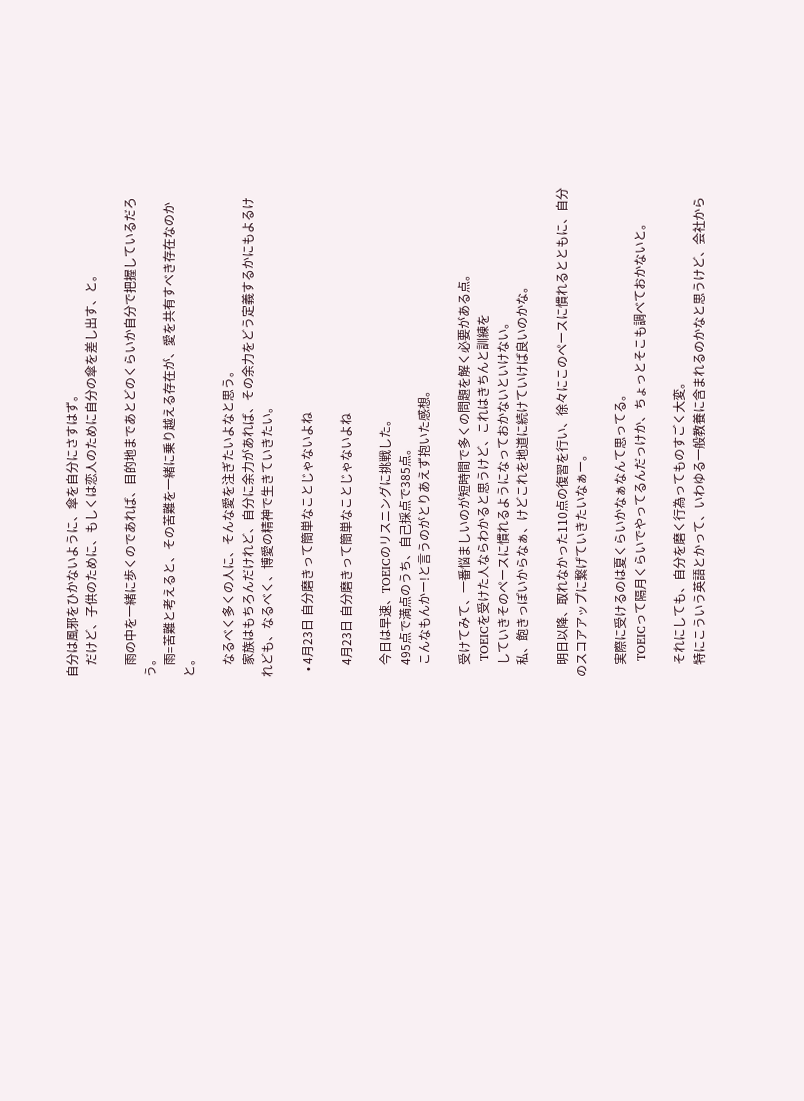自分は風邪をひかないように、傘を自分にさすはず。
    だけど、子供のために、もしくは恋人のために自分の傘を差し出す、と。

    雨の中を一緒に歩くのであれば、目的地まであとどのくらいか自分で把握しているだろう。
    雨=苦難と考えると、その苦難を一緒に乗り越える存在が、愛を共有すべき存在なのかと。

    なるべく多くの人に、そんな愛を注ぎたいよなと思う。
    家族はもちろんだけれど、自分に余力があれば、その余力をどう定義するかにもよるけれども、なるべく、博愛の精神で生きていきたい。

  • 4月23日 自分磨きって簡単なことじゃないよね

    4月23日 自分磨きって簡単なことじゃないよね

    今日は早速、TOEICのリスニングに挑戦した。
    495点で満点のうち、自己採点で385点。
    こんなもんかー!と言うのがとりあえず抱いた感想。

    受けてみて、一番悩ましいのが短時間で多くの問題を解く必要がある点。
    TOEICを受けた人ならわかると思うけど、これはきちんと訓練を
    していきそのペースに慣れるようになっておかないといけない。
    私、飽きっぽいからなぁ、けどこれを地道に続けていけば良いのかな。

    明日以降、取れなかった110点の復習を行い、徐々にこのペースに慣れるとともに、自分のスコアアップに繋げていきたいなぁー。

    実際に受けるのは夏くらいかなぁなんて思ってる。
    TOEICって隔月くらいでやってるんだっけか、ちょっとそこも調べておかないと。

    それにしても、自分を磨く行為ってものすごく大変。
    特にこういう英語とかって、いわゆる一般教養に含まれるのかなと思うけど、会社から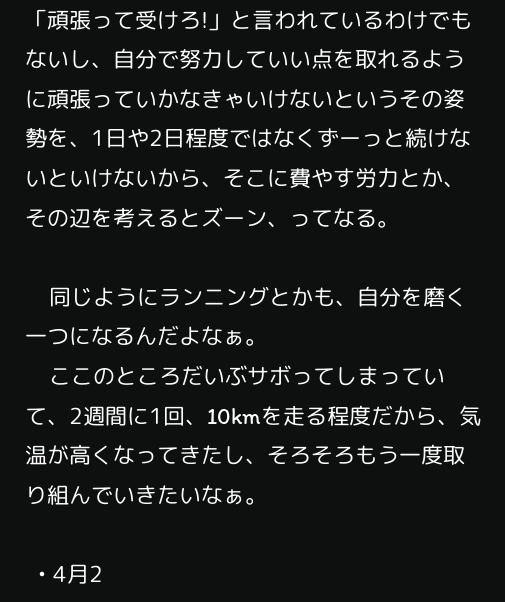「頑張って受けろ!」と言われているわけでもないし、自分で努力していい点を取れるように頑張っていかなきゃいけないというその姿勢を、1日や2日程度ではなくずーっと続けないといけないから、そこに費やす労力とか、その辺を考えるとズーン、ってなる。

    同じようにランニングとかも、自分を磨く一つになるんだよなぁ。
    ここのところだいぶサボってしまっていて、2週間に1回、10kmを走る程度だから、気温が高くなってきたし、そろそろもう一度取り組んでいきたいなぁ。

  • 4月2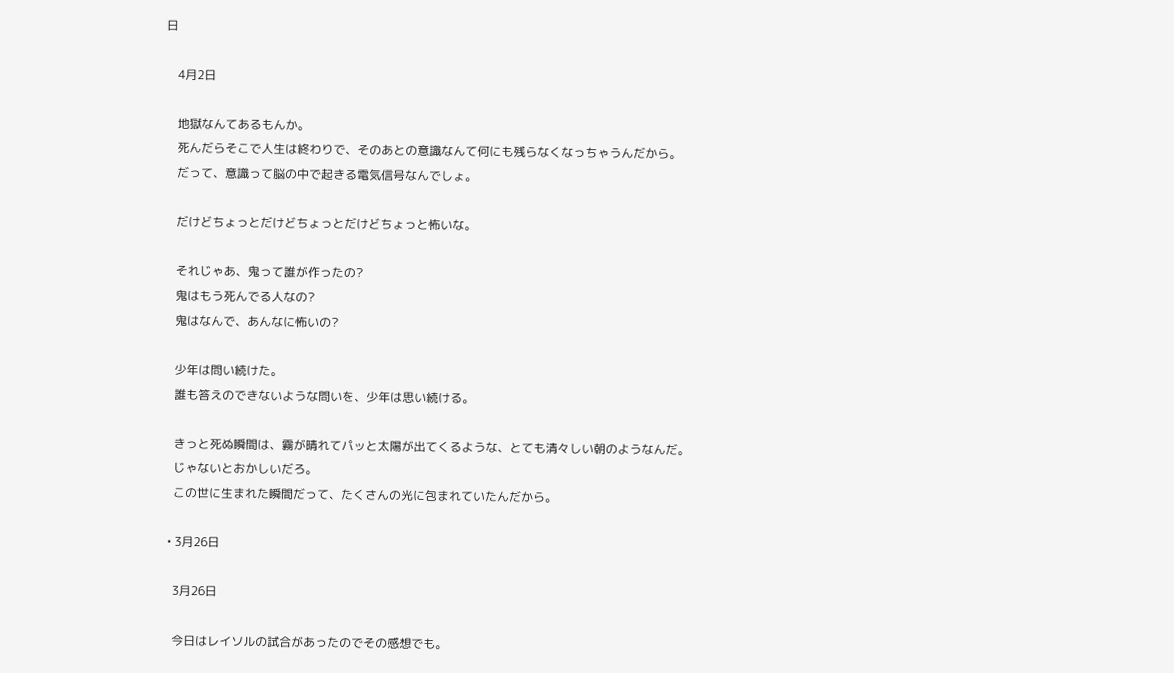日

    4月2日

    地獄なんてあるもんか。
    死んだらそこで人生は終わりで、そのあとの意識なんて何にも残らなくなっちゃうんだから。
    だって、意識って脳の中で起きる電気信号なんでしょ。

    だけどちょっとだけどちょっとだけどちょっと怖いな。

    それじゃあ、鬼って誰が作ったの?
    鬼はもう死んでる人なの?
    鬼はなんで、あんなに怖いの?

    少年は問い続けた。
    誰も答えのできないような問いを、少年は思い続ける。

    きっと死ぬ瞬間は、霧が晴れてパッと太陽が出てくるような、とても清々しい朝のようなんだ。
    じゃないとおかしいだろ。
    この世に生まれた瞬間だって、たくさんの光に包まれていたんだから。

  • 3月26日

    3月26日

    今日はレイソルの試合があったのでその感想でも。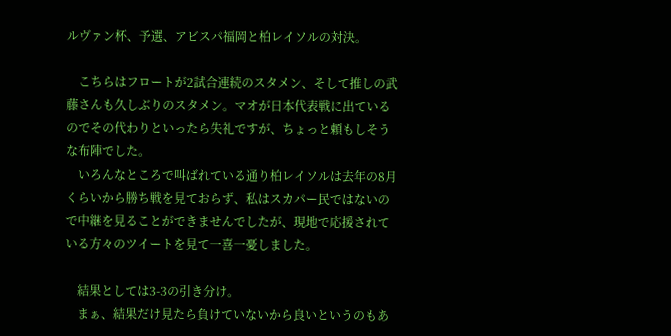ルヴァン杯、予選、アビスパ福岡と柏レイソルの対決。

    こちらはフロートが2試合連続のスタメン、そして推しの武藤さんも久しぶりのスタメン。マオが日本代表戦に出ているのでその代わりといったら失礼ですが、ちょっと頼もしそうな布陣でした。
    いろんなところで叫ばれている通り柏レイソルは去年の8月くらいから勝ち戦を見ておらず、私はスカパー民ではないので中継を見ることができませんでしたが、現地で応援されている方々のツイートを見て一喜一憂しました。

    結果としては3-3の引き分け。
    まぁ、結果だけ見たら負けていないから良いというのもあ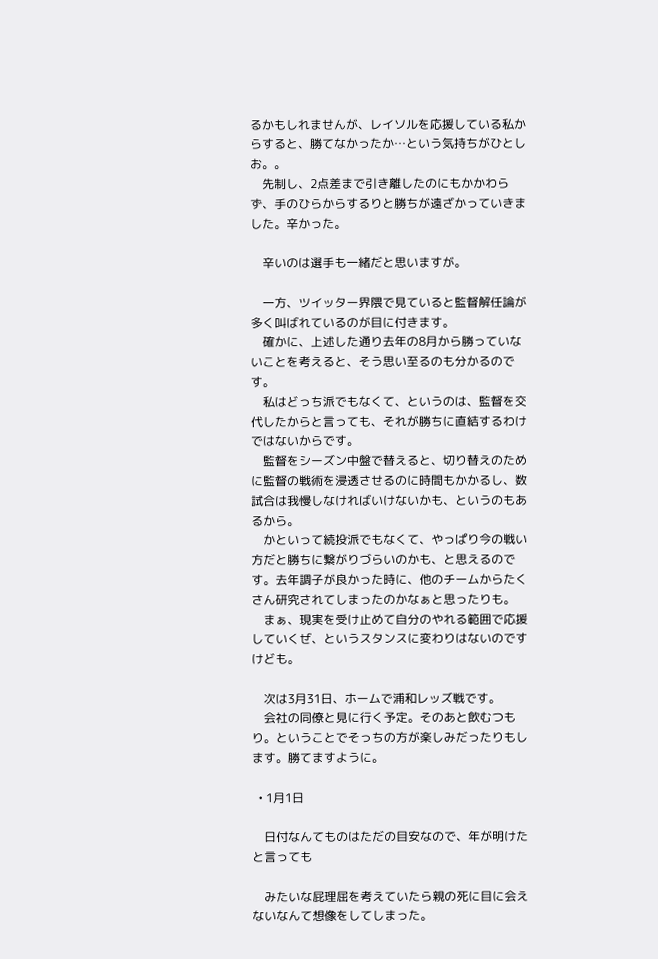るかもしれませんが、レイソルを応援している私からすると、勝てなかったか…という気持ちがひとしお。。
    先制し、2点差まで引き離したのにもかかわらず、手のひらからするりと勝ちが遠ざかっていきました。辛かった。

    辛いのは選手も一緒だと思いますが。

    一方、ツイッター界隈で見ていると監督解任論が多く叫ばれているのが目に付きます。
    確かに、上述した通り去年の8月から勝っていないことを考えると、そう思い至るのも分かるのです。
    私はどっち派でもなくて、というのは、監督を交代したからと言っても、それが勝ちに直結するわけではないからです。
    監督をシーズン中盤で替えると、切り替えのために監督の戦術を浸透させるのに時間もかかるし、数試合は我慢しなければいけないかも、というのもあるから。
    かといって続投派でもなくて、やっぱり今の戦い方だと勝ちに繋がりづらいのかも、と思えるのです。去年調子が良かった時に、他のチームからたくさん研究されてしまったのかなぁと思ったりも。
    まぁ、現実を受け止めて自分のやれる範囲で応援していくぜ、というスタンスに変わりはないのですけども。

    次は3月31日、ホームで浦和レッズ戦です。
    会社の同僚と見に行く予定。そのあと飲むつもり。ということでそっちの方が楽しみだったりもします。勝てますように。

  • 1月1日

    日付なんてものはただの目安なので、年が明けたと言っても

    みたいな屁理屈を考えていたら親の死に目に会えないなんて想像をしてしまった。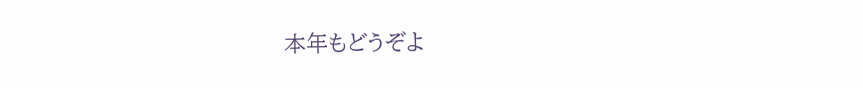本年もどうぞよ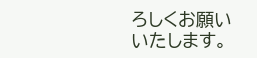ろしくお願いいたします。